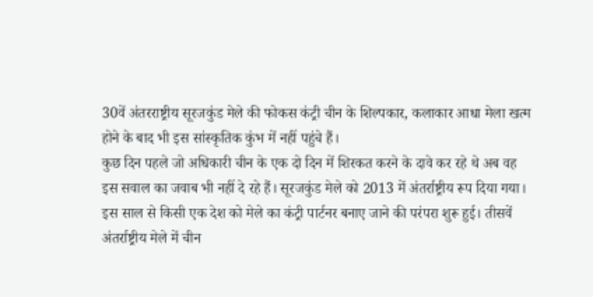30वें अंतरराष्ट्रीय सूरजकुंड मेले की फोकस कंट्री चीन के शिल्पकार, कलाकार आधा मेला खत्म होने के बाद भी इस सांस्कृतिक कुंभ में नहीं पहुंचे हैं।
कुछ दिन पहले जो अधिकारी चीन के एक दो दिन में शिरकत करने के दावे कर रहे थे अब वह इस सवाल का जवाब भी नहीं दे रहे हैं। सूरजकुंड मेले को 2013 में अंतर्राष्ट्रीय रूप दिया गया।
इस साल से किसी एक देश को मेले का कंट्री पार्टनर बनाए जाने की परंपरा शुरू हुई। तीसवें अंतर्राष्ट्रीय मेले में चीन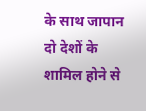के साथ जापान दो देशों के शामिल होने से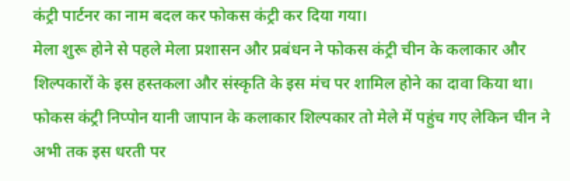कंट्री पार्टनर का नाम बदल कर फोकस कंट्री कर दिया गया।
मेला शुरू होने से पहले मेला प्रशासन और प्रबंधन ने फोकस कंट्री चीन के कलाकार और शिल्पकारों के इस हस्तकला और संस्कृति के इस मंच पर शामिल होने का दावा किया था।
फोकस कंट्री निप्पोन यानी जापान के कलाकार शिल्पकार तो मेले में पहुंच गए लेकिन चीन ने अभी तक इस धरती पर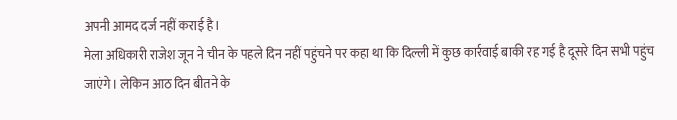अपनी आमद दर्ज नहीं कराई है।
मेला अधिकारी राजेश जून ने चीन के पहले दिन नहीं पहुंचने पर कहा था कि दिल्ली में कुछ कार्रवाई बाकी रह गई है दूसरे दिन सभी पहुंच जाएंगे। लेकिन आठ दिन बीतने के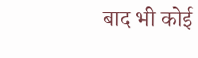बाद भी कोई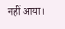नहीं आया।